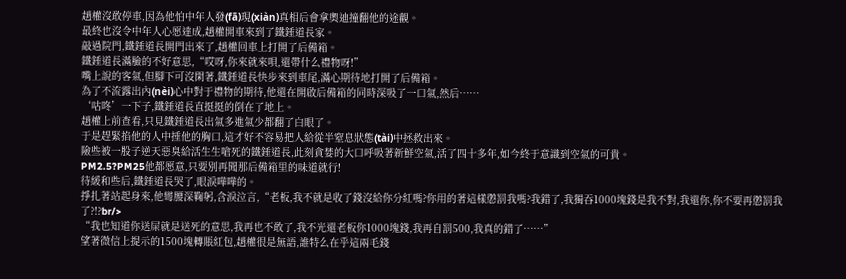趙權沒敢停車,因為他怕中年人發(fā)現(xiàn)真相后會拿奧迪撞翻他的途觀。
最終也沒令中年人心愿達成,趙權開車來到了鐵錘道長家。
敲過院門,鐵錘道長開門出來了,趙權回車上打開了后備箱。
鐵錘道長滿臉的不好意思,“哎呀,你來就來唄,還帶什么禮物呀!”
嘴上說的客氣,但腳下可沒閑著,鐵錘道長快步來到車尾,滿心期待地打開了后備箱。
為了不流露出內(nèi)心中對于禮物的期待,他還在開啟后備箱的同時深吸了一口氣,然后……
‘咕咚’一下子,鐵錘道長直挺挺的倒在了地上。
趙權上前查看,只見鐵錘道長出氣多進氣少都翻了白眼了。
于是趕緊掐他的人中捶他的胸口,這才好不容易把人給從半窒息狀態(tài)中拯救出來。
險些被一股子逆天惡臭給活生生嗆死的鐵錘道長,此刻貪婪的大口呼吸著新鮮空氣,活了四十多年,如今終于意識到空氣的可貴。
PM2.5?PM25他都愿意,只要別再聞那后備箱里的味道就行!
待緩和些后,鐵錘道長哭了,眼淚嘩嘩的。
掙扎著站起身來,他彎腰深鞠躬,含淚泣言,“老板,我不就是收了錢沒給你分紅嗎?你用的著這樣懲罰我嗎?我錯了,我獨吞1000塊錢是我不對,我還你,你不要再懲罰我了?!?br/>
“我也知道你送屎就是送死的意思,我再也不敢了,我不光還老板你1000塊錢,我再自罰500,我真的錯了……”
望著微信上提示的1500塊轉賬紅包,趙權很是無語,誰特么在乎這兩毛錢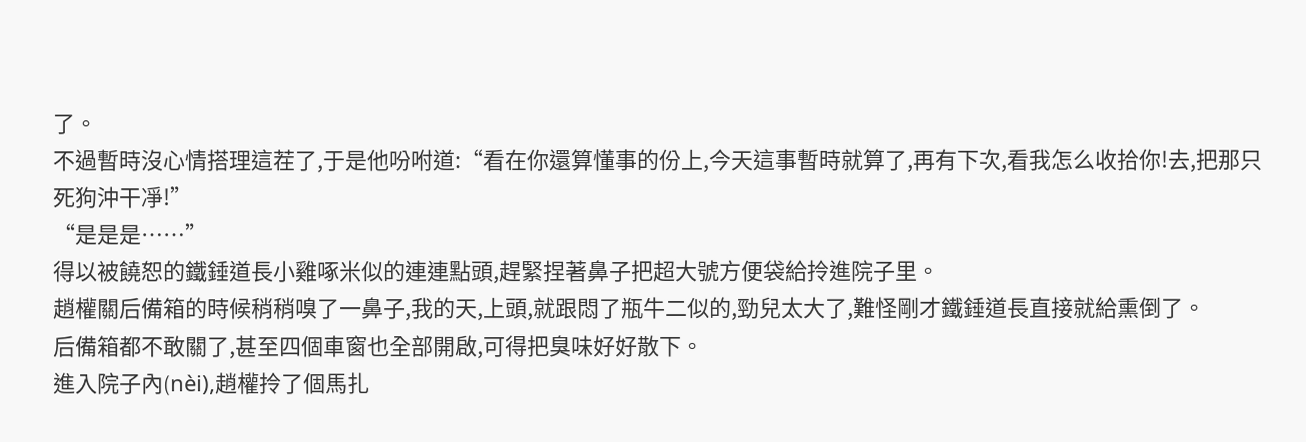了。
不過暫時沒心情搭理這茬了,于是他吩咐道:“看在你還算懂事的份上,今天這事暫時就算了,再有下次,看我怎么收拾你!去,把那只死狗沖干凈!”
“是是是……”
得以被饒恕的鐵錘道長小雞啄米似的連連點頭,趕緊捏著鼻子把超大號方便袋給拎進院子里。
趙權關后備箱的時候稍稍嗅了一鼻子,我的天,上頭,就跟悶了瓶牛二似的,勁兒太大了,難怪剛才鐵錘道長直接就給熏倒了。
后備箱都不敢關了,甚至四個車窗也全部開啟,可得把臭味好好散下。
進入院子內(nèi),趙權拎了個馬扎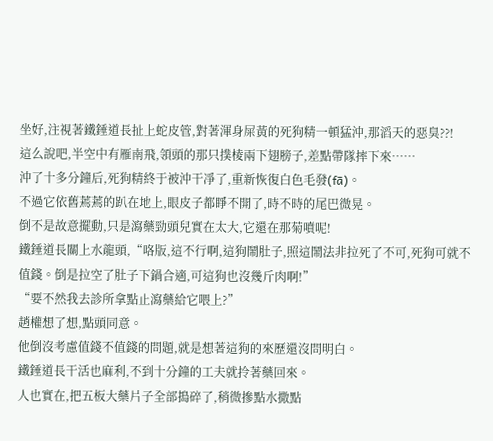坐好,注視著鐵錘道長扯上蛇皮管,對著渾身屎黃的死狗精一頓猛沖,那滔天的惡臭??!
這么說吧,半空中有雁南飛,領頭的那只撲棱兩下翅膀子,差點帶隊摔下來……
沖了十多分鐘后,死狗精終于被沖干凈了,重新恢復白色毛發(fā)。
不過它依舊蔫蔫的趴在地上,眼皮子都睜不開了,時不時的尾巴微晃。
倒不是故意擺動,只是瀉藥勁頭兒實在太大,它還在那菊噴呢!
鐵錘道長關上水龍頭,“咯版,這不行啊,這狗鬧肚子,照這鬧法非拉死了不可,死狗可就不值錢。倒是拉空了肚子下鍋合適,可這狗也沒幾斤肉啊!”
“要不然我去診所拿點止瀉藥給它喂上?”
趙權想了想,點頭同意。
他倒沒考慮值錢不值錢的問題,就是想著這狗的來歷還沒問明白。
鐵錘道長干活也麻利,不到十分鐘的工夫就拎著藥回來。
人也實在,把五板大藥片子全部搗碎了,稍微摻點水撒點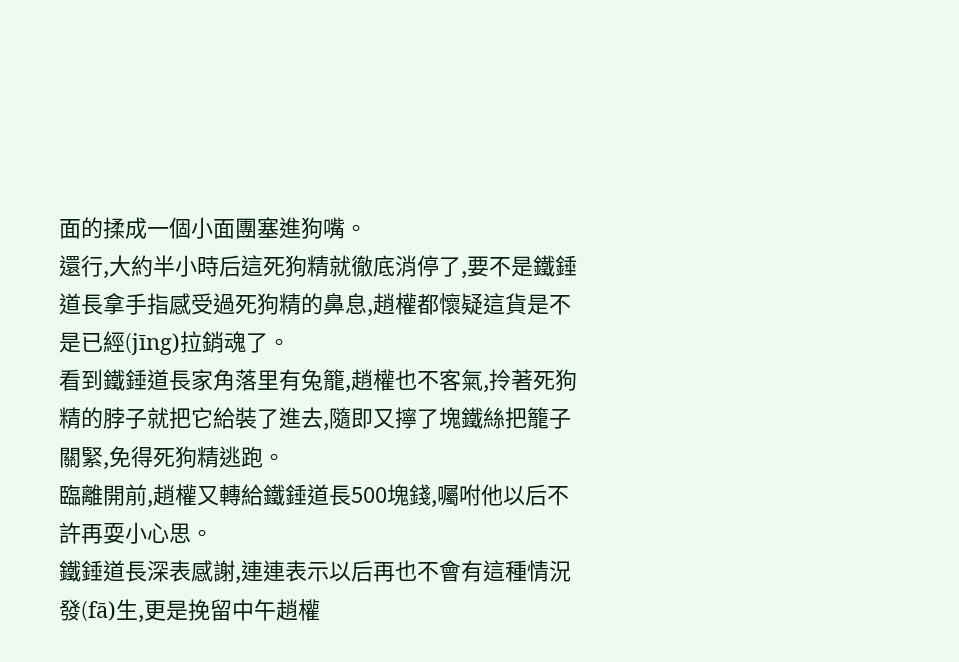面的揉成一個小面團塞進狗嘴。
還行,大約半小時后這死狗精就徹底消停了,要不是鐵錘道長拿手指感受過死狗精的鼻息,趙權都懷疑這貨是不是已經(jīng)拉銷魂了。
看到鐵錘道長家角落里有兔籠,趙權也不客氣,拎著死狗精的脖子就把它給裝了進去,隨即又擰了塊鐵絲把籠子關緊,免得死狗精逃跑。
臨離開前,趙權又轉給鐵錘道長500塊錢,囑咐他以后不許再耍小心思。
鐵錘道長深表感謝,連連表示以后再也不會有這種情況發(fā)生,更是挽留中午趙權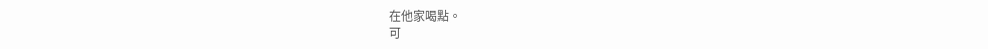在他家喝點。
可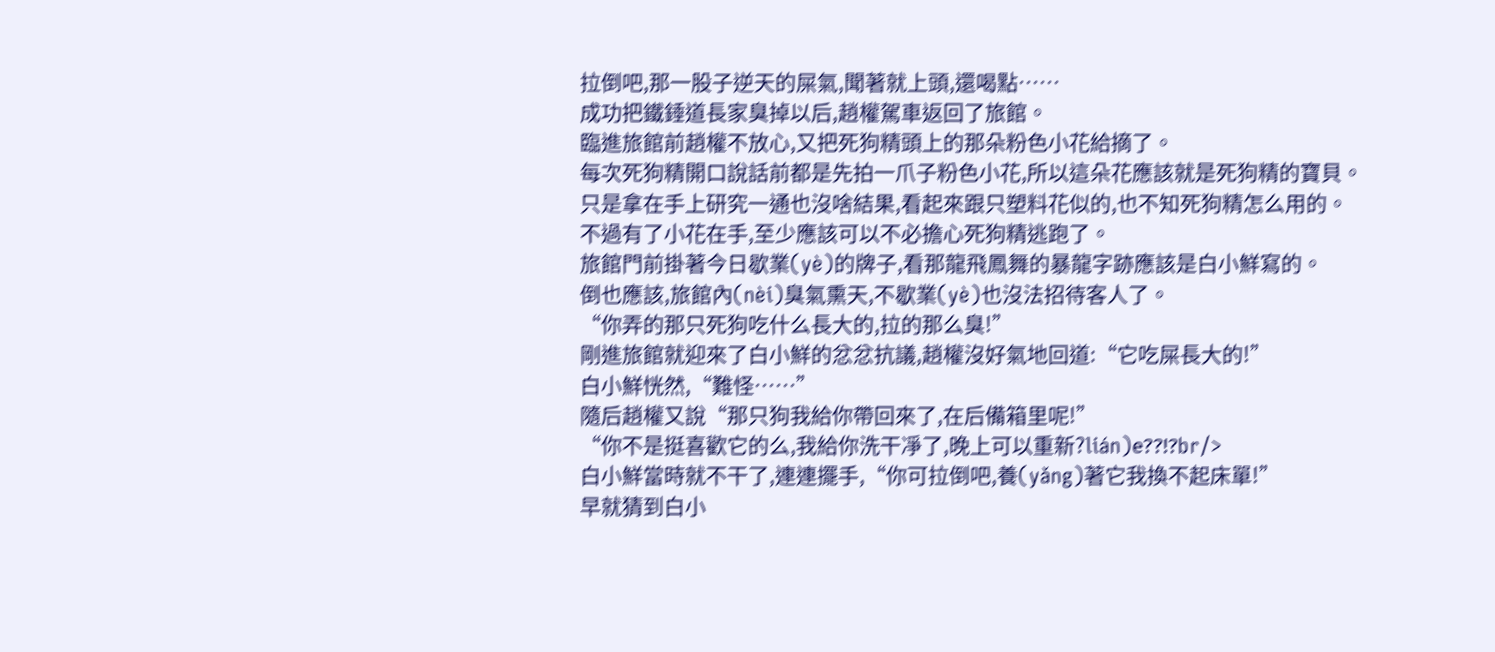拉倒吧,那一股子逆天的屎氣,聞著就上頭,還喝點……
成功把鐵錘道長家臭掉以后,趙權駕車返回了旅館。
臨進旅館前趙權不放心,又把死狗精頭上的那朵粉色小花給摘了。
每次死狗精開口說話前都是先拍一爪子粉色小花,所以這朵花應該就是死狗精的寶貝。
只是拿在手上研究一通也沒啥結果,看起來跟只塑料花似的,也不知死狗精怎么用的。
不過有了小花在手,至少應該可以不必擔心死狗精逃跑了。
旅館門前掛著今日歇業(yè)的牌子,看那龍飛鳳舞的暴龍字跡應該是白小鮮寫的。
倒也應該,旅館內(nèi)臭氣熏天,不歇業(yè)也沒法招待客人了。
“你弄的那只死狗吃什么長大的,拉的那么臭!”
剛進旅館就迎來了白小鮮的忿忿抗議,趙權沒好氣地回道:“它吃屎長大的!”
白小鮮恍然,“難怪……”
隨后趙權又說“那只狗我給你帶回來了,在后備箱里呢!”
“你不是挺喜歡它的么,我給你洗干凈了,晚上可以重新?lián)е??!?br/>
白小鮮當時就不干了,連連擺手,“你可拉倒吧,養(yǎng)著它我換不起床單!”
早就猜到白小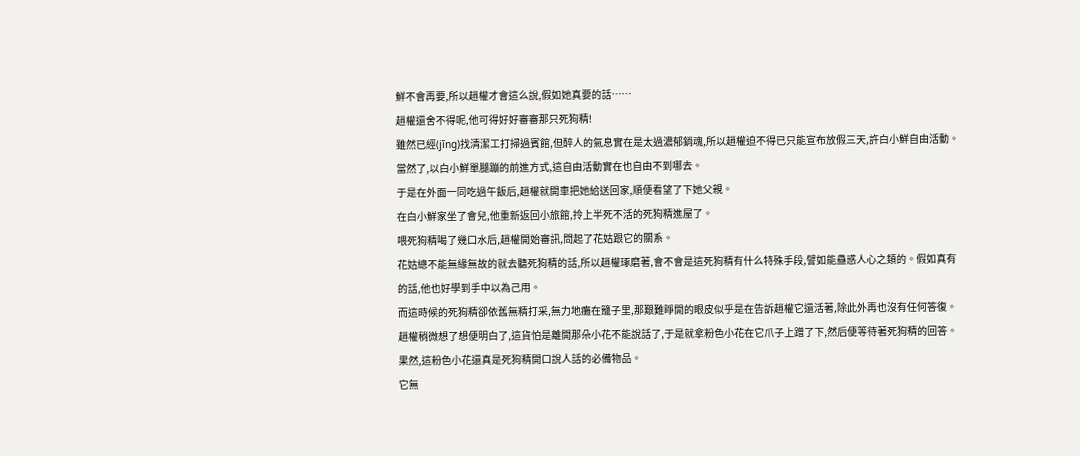鮮不會再要,所以趙權才會這么說,假如她真要的話……
趙權還舍不得呢,他可得好好審審那只死狗精!
雖然已經(jīng)找清潔工打掃過賓館,但醉人的氣息實在是太過濃郁銷魂,所以趙權迫不得已只能宣布放假三天,許白小鮮自由活動。
當然了,以白小鮮單腿蹦的前進方式,這自由活動實在也自由不到哪去。
于是在外面一同吃過午飯后,趙權就開車把她給送回家,順便看望了下她父親。
在白小鮮家坐了會兒,他重新返回小旅館,拎上半死不活的死狗精進屋了。
喂死狗精喝了幾口水后,趙權開始審訊,問起了花姑跟它的關系。
花姑總不能無緣無故的就去聽死狗精的話,所以趙權琢磨著,會不會是這死狗精有什么特殊手段,譬如能蠱惑人心之類的。假如真有的話,他也好學到手中以為己用。
而這時候的死狗精卻依舊無精打采,無力地癱在籠子里,那艱難睜開的眼皮似乎是在告訴趙權它還活著,除此外再也沒有任何答復。
趙權稍微想了想便明白了,這貨怕是離開那朵小花不能說話了,于是就拿粉色小花在它爪子上蹭了下,然后便等待著死狗精的回答。
果然,這粉色小花還真是死狗精開口說人話的必備物品。
它無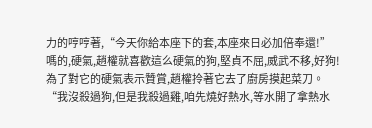力的哼哼著,“今天你給本座下的套,本座來日必加倍奉還!”
嗎的,硬氣,趙權就喜歡這么硬氣的狗,堅貞不屈,威武不移,好狗!
為了對它的硬氣表示贊賞,趙權拎著它去了廚房摸起菜刀。
“我沒殺過狗,但是我殺過雞,咱先燒好熱水,等水開了拿熱水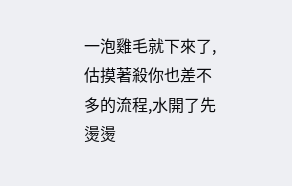一泡雞毛就下來了,估摸著殺你也差不多的流程,水開了先燙燙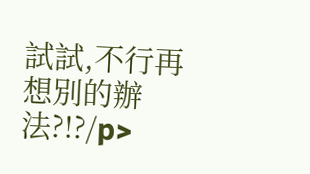試試,不行再想別的辦法?!?/p>